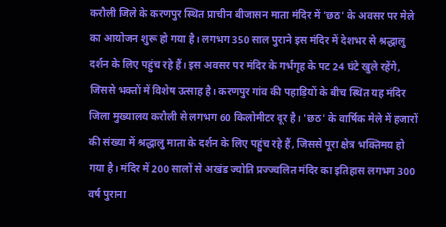करौली जिले के करणपुर स्थित प्राचीन बीजासन माता मंदिर में 'छठ' के अवसर पर मेले का आयोजन शुरू हो गया है। लगभग 350 साल पुराने इस मंदिर में देशभर से श्रद्धालु दर्शन के लिए पहुंच रहे हैं। इस अवसर पर मंदिर के गर्भगृह के पट 24 घंटे खुले रहेंगे, जिससे भक्तों में विशेष उत्साह है। करणपुर गांव की पहाड़ियों के बीच स्थित यह मंदिर जिला मुख्यालय करौली से लगभग 60 किलोमीटर दूर है। 'छठ' के वार्षिक मेले में हजारों की संख्या में श्रद्धालु माता के दर्शन के लिए पहुंच रहे हैं, जिससे पूरा क्षेत्र भक्तिमय हो गया है। मंदिर में 200 सालों से अखंड ज्योति प्रज्ज्वलित मंदिर का इतिहास लगभग 300 वर्ष पुराना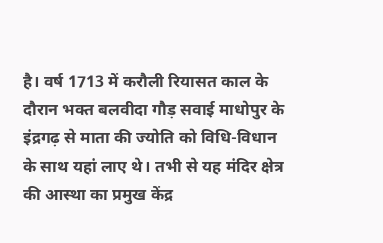है। वर्ष 1713 में करौली रियासत काल के दौरान भक्त बलवीदा गौड़ सवाई माधोपुर के इंद्रगढ़ से माता की ज्योति को विधि-विधान के साथ यहां लाए थे। तभी से यह मंदिर क्षेत्र की आस्था का प्रमुख केंद्र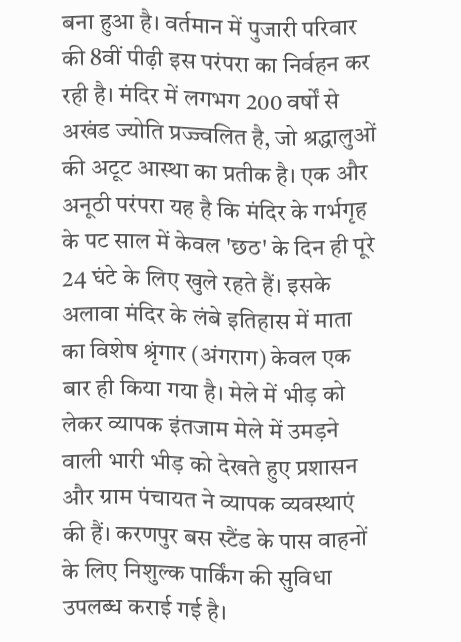बना हुआ है। वर्तमान में पुजारी परिवार की 8वीं पीढ़ी इस परंपरा का निर्वहन कर रही है। मंदिर में लगभग 200 वर्षों से अखंड ज्योति प्रज्ज्वलित है, जो श्रद्धालुओं की अटूट आस्था का प्रतीक है। एक और अनूठी परंपरा यह है कि मंदिर के गर्भगृह के पट साल में केवल 'छठ' के दिन ही पूरे 24 घंटे के लिए खुले रहते हैं। इसके अलावा मंदिर के लंबे इतिहास में माता का विशेष श्रृंगार (अंगराग) केवल एक बार ही किया गया है। मेले में भीड़ को लेकर व्यापक इंतजाम मेले में उमड़ने वाली भारी भीड़ को देखते हुए प्रशासन और ग्राम पंचायत ने व्यापक व्यवस्थाएं की हैं। करणपुर बस स्टैंड के पास वाहनों के लिए निशुल्क पार्किंग की सुविधा उपलब्ध कराई गई है।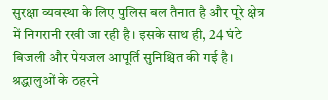सुरक्षा व्यवस्था के लिए पुलिस बल तैनात है और पूरे क्षेत्र में निगरानी रखी जा रही है। इसके साथ ही, 24 घंटे बिजली और पेयजल आपूर्ति सुनिश्चित की गई है। श्रद्धालुओं के ठहरने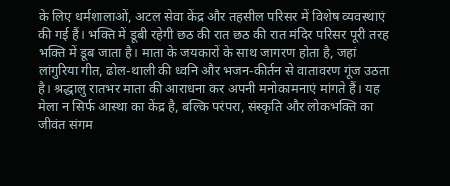के लिए धर्मशालाओं, अटल सेवा केंद्र और तहसील परिसर में विशेष व्यवस्थाएं की गई हैं। भक्ति में डूबी रहेगी छठ की रात छठ की रात मंदिर परिसर पूरी तरह भक्ति में डूब जाता है। माता के जयकारों के साथ जागरण होता है, जहां लांगुरिया गीत, ढोल-थाली की ध्वनि और भजन-कीर्तन से वातावरण गूंज उठता है। श्रद्धालु रातभर माता की आराधना कर अपनी मनोकामनाएं मांगते हैं। यह मेला न सिर्फ आस्था का केंद्र है, बल्कि परंपरा, संस्कृति और लोकभक्ति का जीवंत संगम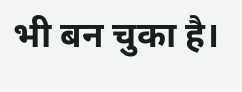भी बन चुका है।